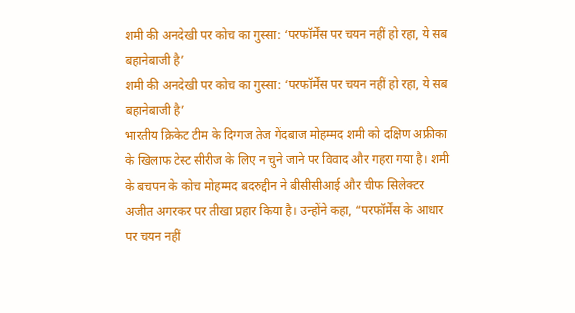शमी की अनदेखी पर कोच का गुस्सा: ‘परफॉर्मेंस पर चयन नहीं हो रहा, ये सब बहानेबाजी है’
शमी की अनदेखी पर कोच का गुस्सा: ‘परफॉर्मेंस पर चयन नहीं हो रहा, ये सब बहानेबाजी है’
भारतीय क्रिकेट टीम के दिग्गज तेज गेंदबाज मोहम्मद शमी को दक्षिण अफ्रीका के खिलाफ टेस्ट सीरीज के लिए न चुने जाने पर विवाद और गहरा गया है। शमी के बचपन के कोच मोहम्मद बदरुद्दीन ने बीसीसीआई और चीफ सिलेक्टर अजीत अगरकर पर तीखा प्रहार किया है। उन्होंने कहा, “परफॉर्मेंस के आधार पर चयन नहीं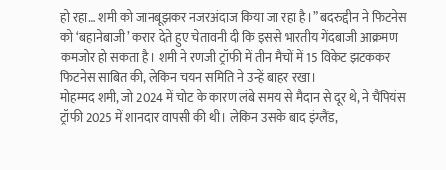हो रहा… शमी को जानबूझकर नजरअंदाज किया जा रहा है।” बदरुद्दीन ने फिटनेस को ‘बहानेबाजी’ करार देते हुए चेतावनी दी कि इससे भारतीय गेंदबाजी आक्रमण कमजोर हो सकता है। शमी ने रणजी ट्रॉफी में तीन मैचों में 15 विकेट झटककर फिटनेस साबित की, लेकिन चयन समिति ने उन्हें बाहर रखा।
मोहम्मद शमी, जो 2024 में चोट के कारण लंबे समय से मैदान से दूर थे, ने चैंपियंस ट्रॉफी 2025 में शानदार वापसी की थी। लेकिन उसके बाद इंग्लैंड,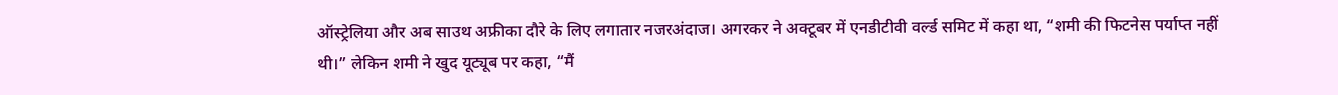ऑस्ट्रेलिया और अब साउथ अफ्रीका दौरे के लिए लगातार नजरअंदाज। अगरकर ने अक्टूबर में एनडीटीवी वर्ल्ड समिट में कहा था, “शमी की फिटनेस पर्याप्त नहीं थी।” लेकिन शमी ने खुद यूट्यूब पर कहा, “मैं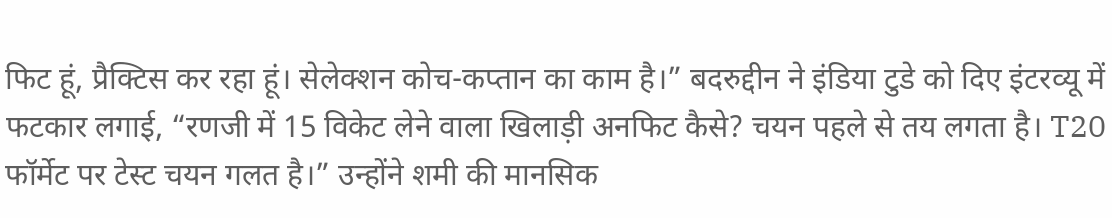फिट हूं, प्रैक्टिस कर रहा हूं। सेलेक्शन कोच-कप्तान का काम है।” बदरुद्दीन ने इंडिया टुडे को दिए इंटरव्यू में फटकार लगाई, “रणजी में 15 विकेट लेने वाला खिलाड़ी अनफिट कैसे? चयन पहले से तय लगता है। T20 फॉर्मेट पर टेस्ट चयन गलत है।” उन्होंने शमी की मानसिक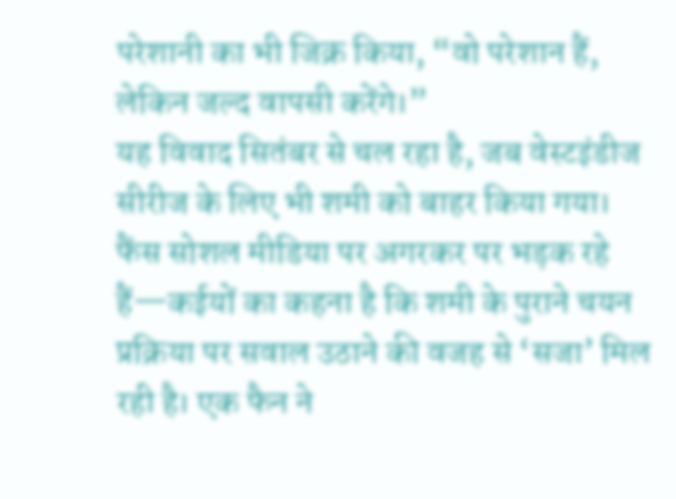परेशानी का भी जिक्र किया, “वो परेशान हैं, लेकिन जल्द वापसी करेंगे।”
यह विवाद सितंबर से चल रहा है, जब वेस्टइंडीज सीरीज के लिए भी शमी को बाहर किया गया। फैंस सोशल मीडिया पर अगरकर पर भड़क रहे हैं—कईयों का कहना है कि शमी के पुराने चयन प्रक्रिया पर सवाल उठाने की वजह से ‘सजा’ मिल रही है। एक फैन ने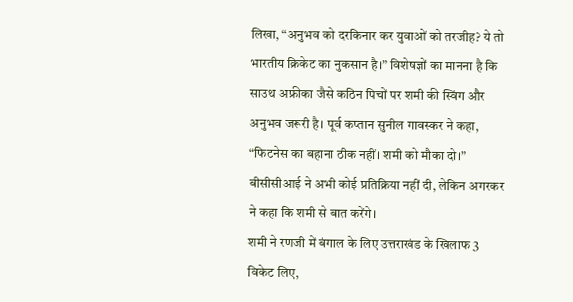लिखा, “अनुभव को दरकिनार कर युवाओं को तरजीह? ये तो भारतीय क्रिकेट का नुकसान है।” विशेषज्ञों का मानना है कि साउथ अफ्रीका जैसे कठिन पिचों पर शमी की स्विंग और अनुभव जरूरी है। पूर्व कप्तान सुनील गावस्कर ने कहा, “फिटनेस का बहाना ठीक नहीं। शमी को मौका दो।” बीसीसीआई ने अभी कोई प्रतिक्रिया नहीं दी, लेकिन अगरकर ने कहा कि शमी से बात करेंगे।
शमी ने रणजी में बंगाल के लिए उत्तराखंड के खिलाफ 3 विकेट लिए,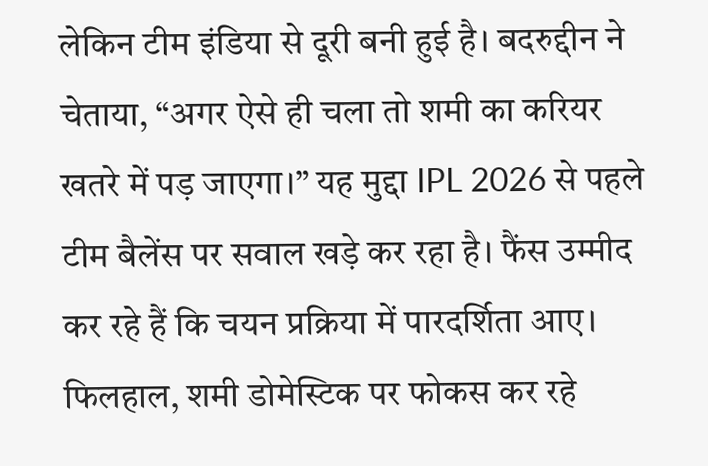लेकिन टीम इंडिया से दूरी बनी हुई है। बदरुद्दीन ने चेताया, “अगर ऐसे ही चला तो शमी का करियर खतरे में पड़ जाएगा।” यह मुद्दा IPL 2026 से पहले टीम बैलेंस पर सवाल खड़े कर रहा है। फैंस उम्मीद कर रहे हैं कि चयन प्रक्रिया में पारदर्शिता आए। फिलहाल, शमी डोमेस्टिक पर फोकस कर रहे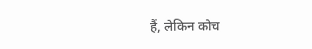हैं, लेकिन कोच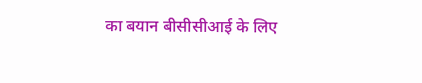का बयान बीसीसीआई के लिए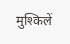मुश्किलें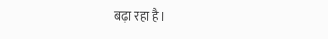बढ़ा रहा है।